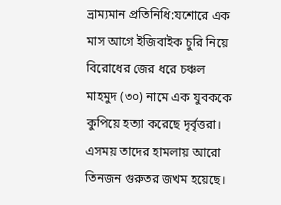ভ্রাম্যমান প্রতিনিধি:যশোরে এক মাস আগে ইজিবাইক চুরি নিয়ে বিরোধের জের ধরে চঞ্চল মাহমুদ (৩০) নামে এক যুবককে কুপিয়ে হত্যা করেছে দৃর্বৃত্তরা। এসময় তাদের হামলায় আরো তিনজন গুরুতর জখম হয়েছে।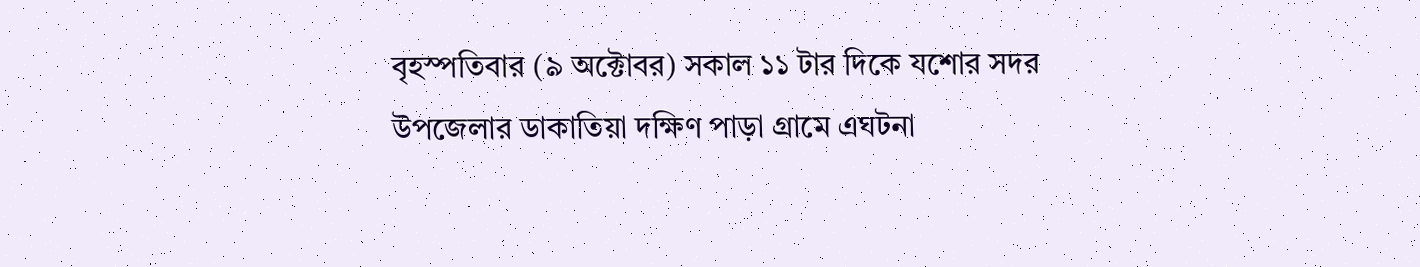বৃহস্পতিবার (৯ অক্টোবর) সকাল ১১ টার দিকে যশোর সদর উপজেলার ডাকাতিয়া দক্ষিণ পাড়া গ্রামে এঘটনা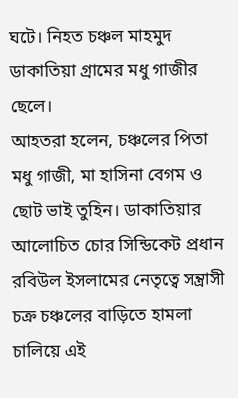ঘটে। নিহত চঞ্চল মাহমুদ ডাকাতিয়া গ্রামের মধু গাজীর ছেলে।
আহতরা হলেন, চঞ্চলের পিতা মধু গাজী, মা হাসিনা বেগম ও ছোট ভাই তুহিন। ডাকাতিয়ার আলোচিত চোর সিন্ডিকেট প্রধান রবিউল ইসলামের নেতৃত্বে সন্ত্রাসী চক্র চঞ্চলের বাড়িতে হামলা চালিয়ে এই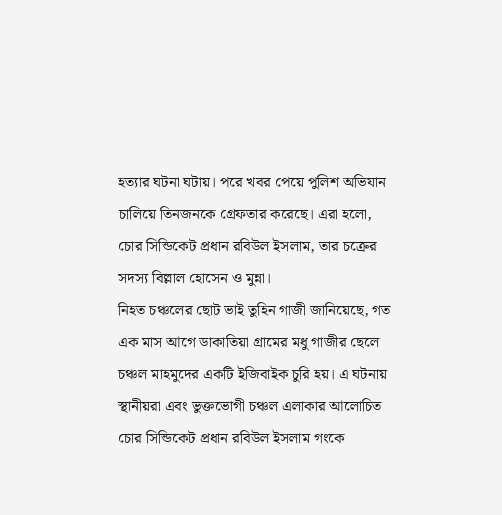হত্যার ঘটনা ঘটায়। পরে খবর পেয়ে পুলিশ অভিযান চালিয়ে তিনজনকে গ্রেফতার করেছে। এরা হলো, চোর সিন্ডিকেট প্রধান রবিউল ইসলাম, তার চক্রের সদস্য বিল্লাল হোসেন ও মুন্না।
নিহত চঞ্চলের ছোট ভাই তুহিন গাজী জানিয়েছে, গত এক মাস আগে ডাকাতিয়া গ্রামের মধু গাজীর ছেলে চঞ্চল মাহমুদের একটি ইজিবাইক চুরি হয়। এ ঘটনায় স্থানীয়রা এবং ভুক্তভোগী চঞ্চল এলাকার আলোচিত চোর সিন্ডিকেট প্রধান রবিউল ইসলাম গংকে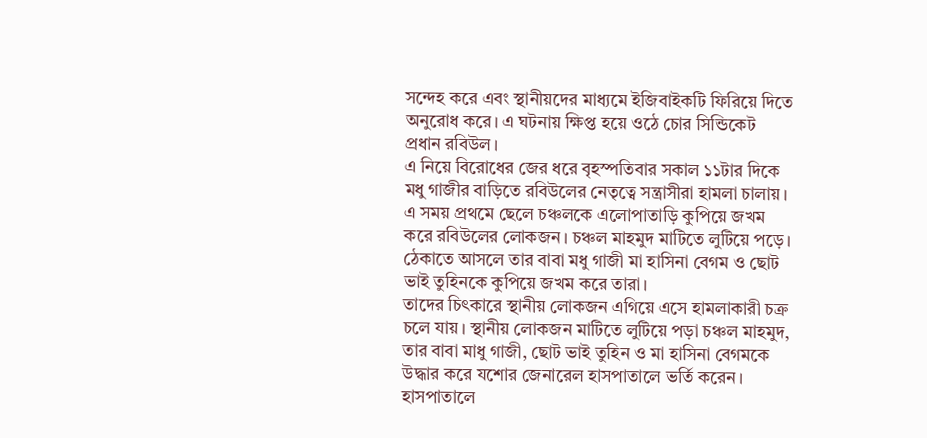সন্দেহ করে এবং স্থানীয়দের মাধ্যমে ইজিবাইকটি ফিরিয়ে দিতে অনুরোধ করে। এ ঘটনায় ক্ষিপ্ত হয়ে ওঠে চোর সিন্ডিকেট প্রধান রবিউল।
এ নিয়ে বিরোধের জের ধরে বৃহস্পতিবার সকাল ১১টার দিকে মধু গাজীর বাড়িতে রবিউলের নেতৃত্বে সন্ত্রাসীরা হামলা চালায়। এ সময় প্রথমে ছেলে চঞ্চলকে এলোপাতাড়ি কুপিয়ে জখম করে রবিউলের লোকজন। চঞ্চল মাহমুদ মাটিতে লুটিয়ে পড়ে। ঠেকাতে আসলে তার বাবা মধু গাজী মা হাসিনা বেগম ও ছোট ভাই তুহিনকে কুপিয়ে জখম করে তারা।
তাদের চিৎকারে স্থানীয় লোকজন এগিয়ে এসে হামলাকারী চক্র চলে যায়। স্থানীয় লোকজন মাটিতে লুটিয়ে পড়া চঞ্চল মাহমুদ, তার বাবা মাধু গাজী, ছোট ভাই তুহিন ও মা হাসিনা বেগমকে উদ্ধার করে যশোর জেনারেল হাসপাতালে ভর্তি করেন। হাসপাতালে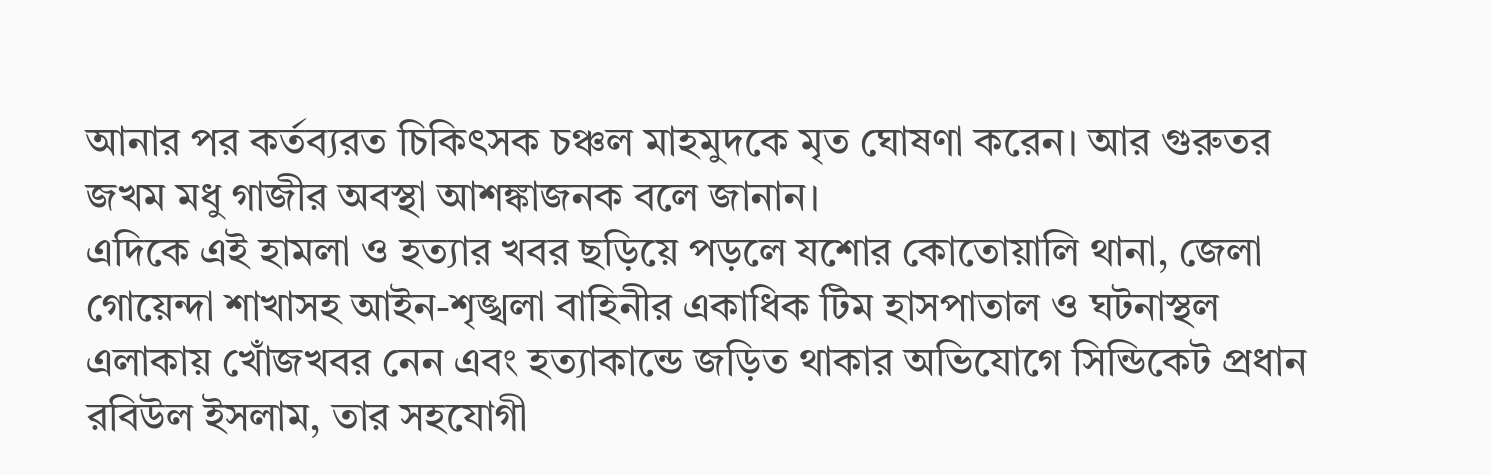আনার পর কর্তব্যরত চিকিৎসক চঞ্চল মাহমুদকে মৃত ঘোষণা করেন। আর গুরুতর জখম মধু গাজীর অবস্থা আশঙ্কাজনক বলে জানান।
এদিকে এই হামলা ও হত্যার খবর ছড়িয়ে পড়লে যশোর কোতোয়ালি থানা, জেলা গোয়েন্দা শাখাসহ আইন-শৃঙ্খলা বাহিনীর একাধিক টিম হাসপাতাল ও ঘটনাস্থল এলাকায় খোঁজখবর নেন এবং হত্যাকান্ডে জড়িত থাকার অভিযোগে সিন্ডিকেট প্রধান রবিউল ইসলাম, তার সহযোগী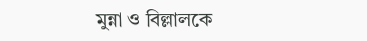মুন্না ও বিল্লালকে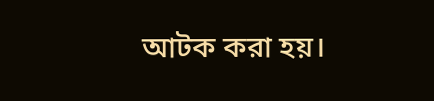আটক করা হয়।